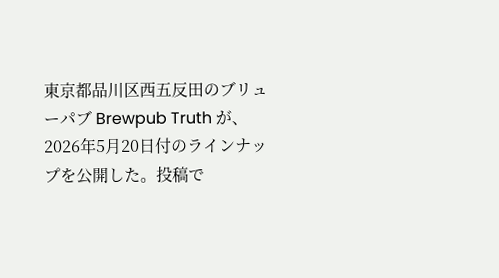東京都品川区西五反田のブリューパブ Brewpub Truth が、2026年5月20日付のラインナップを公開した。投稿で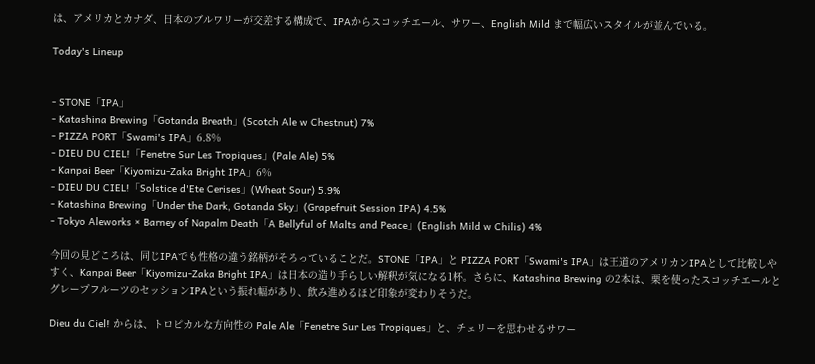は、アメリカとカナダ、日本のブルワリーが交差する構成で、IPAからスコッチエール、サワー、English Mild まで幅広いスタイルが並んでいる。

Today's Lineup


- STONE「IPA」
- Katashina Brewing「Gotanda Breath」(Scotch Ale w Chestnut) 7%
- PIZZA PORT「Swami's IPA」6.8%
- DIEU DU CIEL!「Fenetre Sur Les Tropiques」(Pale Ale) 5%
- Kanpai Beer「Kiyomizu-Zaka Bright IPA」6%
- DIEU DU CIEL!「Solstice d'Ete Cerises」(Wheat Sour) 5.9%
- Katashina Brewing「Under the Dark, Gotanda Sky」(Grapefruit Session IPA) 4.5%
- Tokyo Aleworks × Barney of Napalm Death「A Bellyful of Malts and Peace」(English Mild w Chilis) 4%

今回の見どころは、同じIPAでも性格の違う銘柄がそろっていることだ。STONE「IPA」と PIZZA PORT「Swami's IPA」は王道のアメリカンIPAとして比較しやすく、Kanpai Beer「Kiyomizu-Zaka Bright IPA」は日本の造り手らしい解釈が気になる1杯。さらに、Katashina Brewing の2本は、栗を使ったスコッチエールとグレープフルーツのセッションIPAという振れ幅があり、飲み進めるほど印象が変わりそうだ。

Dieu du Ciel! からは、トロピカルな方向性の Pale Ale「Fenetre Sur Les Tropiques」と、チェリーを思わせるサワー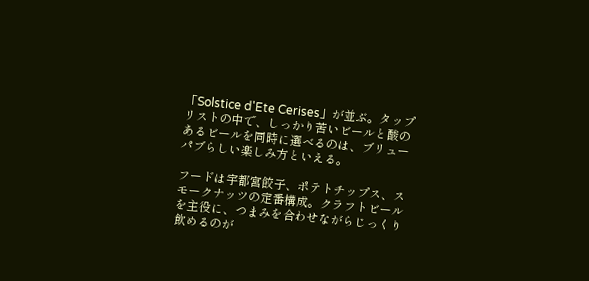「Solstice d'Ete Cerises」が並ぶ。タップリストの中で、しっかり苦いビールと酸のあるビールを同時に選べるのは、ブリューパブらしい楽しみ方といえる。

フードは宇都宮餃子、ポテトチップス、スモークナッツの定番構成。クラフトビールを主役に、つまみを合わせながらじっくり飲めるのが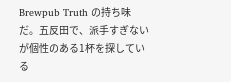Brewpub Truth の持ち味だ。五反田で、派手すぎないが個性のある1杯を探している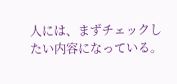人には、まずチェックしたい内容になっている。